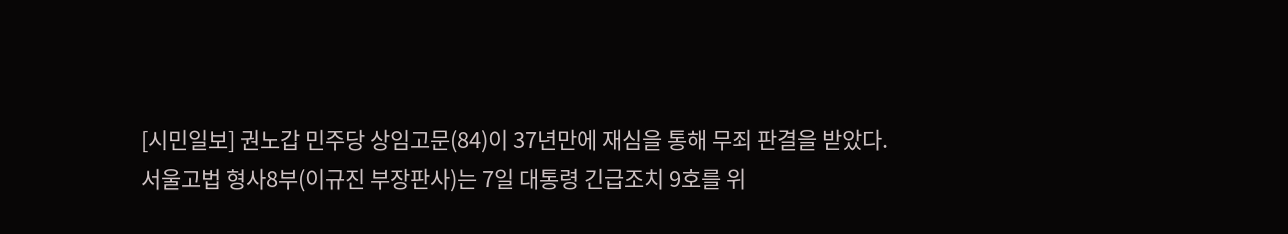[시민일보] 권노갑 민주당 상임고문(84)이 37년만에 재심을 통해 무죄 판결을 받았다.
서울고법 형사8부(이규진 부장판사)는 7일 대통령 긴급조치 9호를 위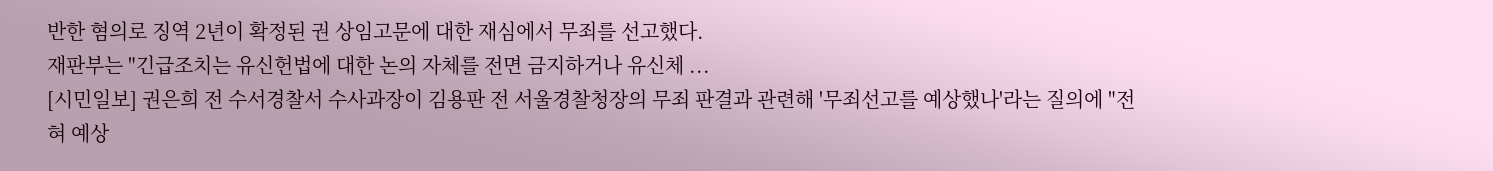반한 혐의로 징역 2년이 확정된 권 상임고문에 대한 재심에서 무죄를 선고했다.
재판부는 "긴급조치는 유신헌법에 대한 논의 자체를 전면 금지하거나 유신체 ...
[시민일보] 권은희 전 수서경찰서 수사과장이 김용판 전 서울경찰청장의 무죄 판결과 관련해 '무죄선고를 예상했나'라는 질의에 "전혀 예상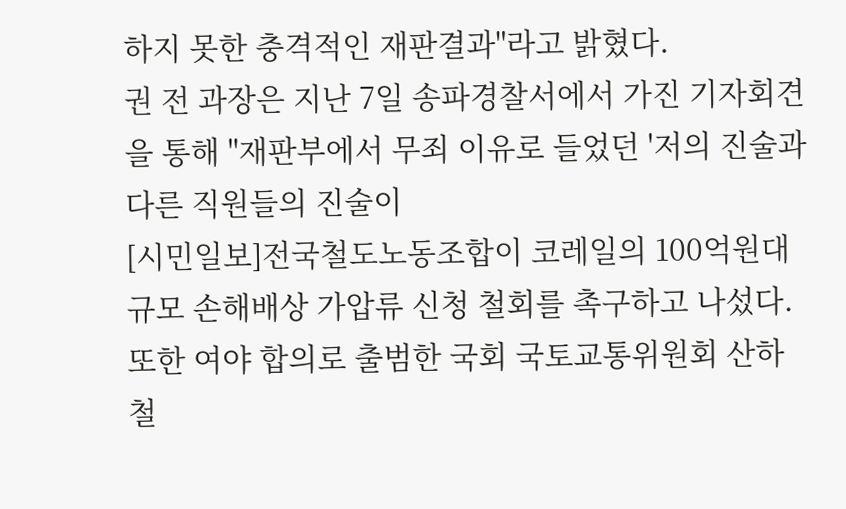하지 못한 충격적인 재판결과"라고 밝혔다.
권 전 과장은 지난 7일 송파경찰서에서 가진 기자회견을 통해 "재판부에서 무죄 이유로 들었던 '저의 진술과 다른 직원들의 진술이
[시민일보]전국철도노동조합이 코레일의 100억원대 규모 손해배상 가압류 신청 철회를 촉구하고 나섰다.
또한 여야 합의로 출범한 국회 국토교통위원회 산하 철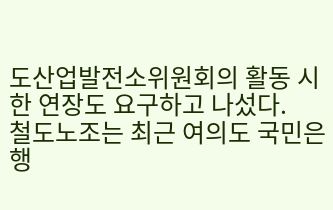도산업발전소위원회의 활동 시한 연장도 요구하고 나섰다.
철도노조는 최근 여의도 국민은행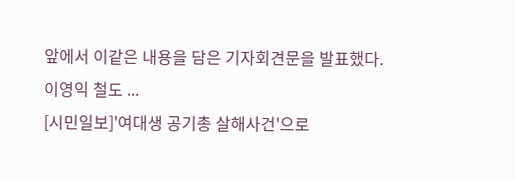앞에서 이같은 내용을 담은 기자회견문을 발표했다.
이영익 철도 ...
[시민일보]'여대생 공기총 살해사건'으로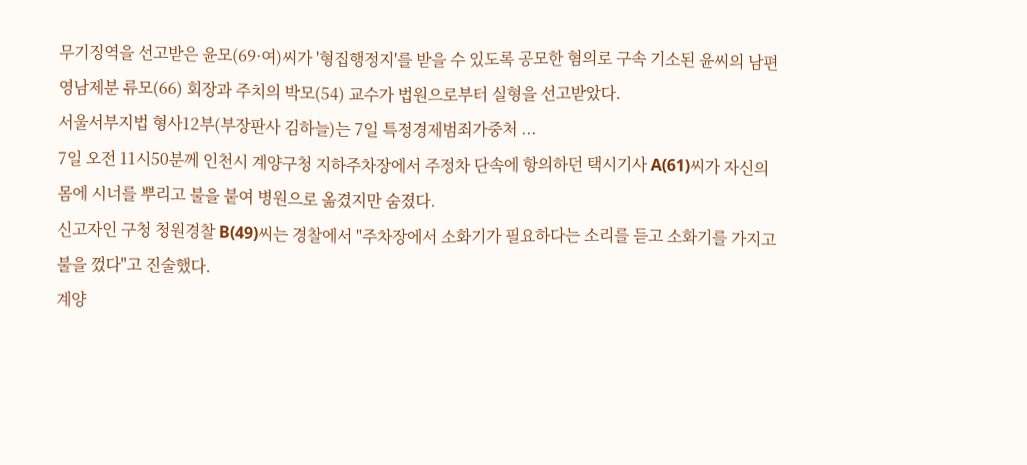무기징역을 선고받은 윤모(69·여)씨가 '형집행정지'를 받을 수 있도록 공모한 혐의로 구속 기소된 윤씨의 남편 영남제분 류모(66) 회장과 주치의 박모(54) 교수가 법원으로부터 실형을 선고받았다.
서울서부지법 형사12부(부장판사 김하늘)는 7일 특정경제범죄가중처 ...
7일 오전 11시50분께 인천시 계양구청 지하주차장에서 주정차 단속에 항의하던 택시기사 A(61)씨가 자신의 몸에 시너를 뿌리고 불을 붙여 병원으로 옮겼지만 숨졌다.
신고자인 구청 청원경찰 B(49)씨는 경찰에서 "주차장에서 소화기가 필요하다는 소리를 듣고 소화기를 가지고 불을 껐다"고 진술했다.
계양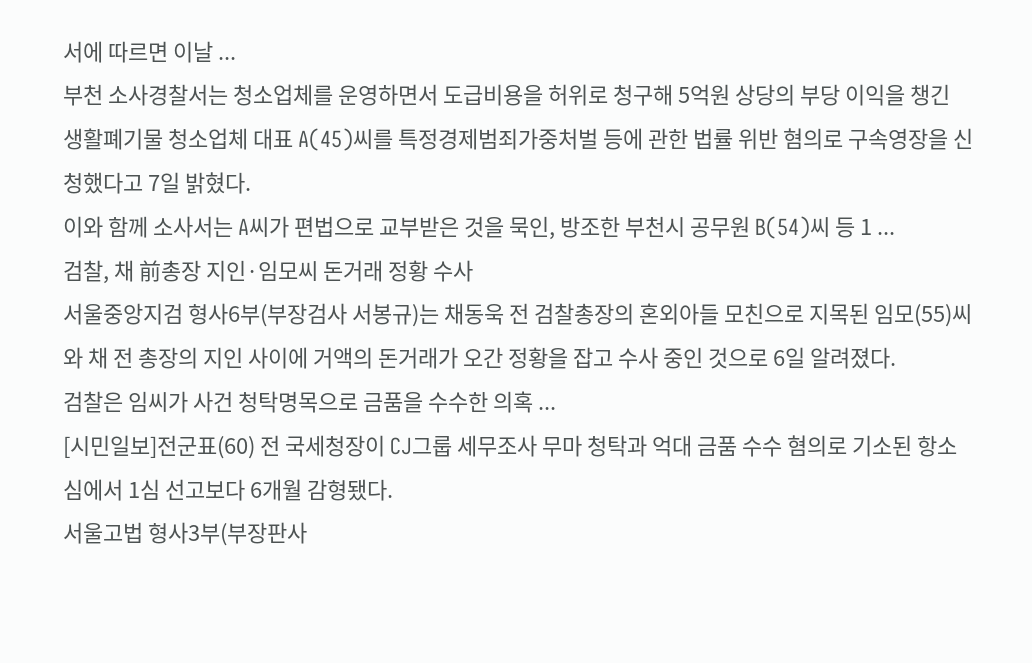서에 따르면 이날 ...
부천 소사경찰서는 청소업체를 운영하면서 도급비용을 허위로 청구해 5억원 상당의 부당 이익을 챙긴 생활폐기물 청소업체 대표 A(45)씨를 특정경제범죄가중처벌 등에 관한 법률 위반 혐의로 구속영장을 신청했다고 7일 밝혔다.
이와 함께 소사서는 A씨가 편법으로 교부받은 것을 묵인, 방조한 부천시 공무원 B(54)씨 등 1 ...
검찰, 채 前총장 지인·임모씨 돈거래 정황 수사
서울중앙지검 형사6부(부장검사 서봉규)는 채동욱 전 검찰총장의 혼외아들 모친으로 지목된 임모(55)씨와 채 전 총장의 지인 사이에 거액의 돈거래가 오간 정황을 잡고 수사 중인 것으로 6일 알려졌다.
검찰은 임씨가 사건 청탁명목으로 금품을 수수한 의혹 ...
[시민일보]전군표(60) 전 국세청장이 CJ그룹 세무조사 무마 청탁과 억대 금품 수수 혐의로 기소된 항소심에서 1심 선고보다 6개월 감형됐다.
서울고법 형사3부(부장판사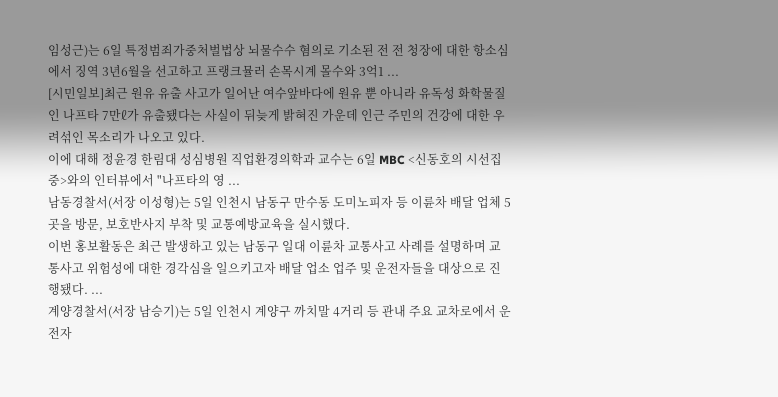임성근)는 6일 특정범죄가중처벌법상 뇌물수수 혐의로 기소된 전 전 청장에 대한 항소심에서 징역 3년6월을 선고하고 프랭크뮬러 손목시계 몰수와 3억1 ...
[시민일보]최근 원유 유출 사고가 일어난 여수앞바다에 원유 뿐 아니라 유독성 화학물질인 나프타 7만ℓ가 유출됐다는 사실이 뒤늦게 밝혀진 가운데 인근 주민의 건강에 대한 우려섞인 목소리가 나오고 있다.
이에 대해 정윤경 한림대 성심병원 직업환경의학과 교수는 6일 MBC <신동호의 시선집중>와의 인터뷰에서 "나프타의 영 ...
남동경찰서(서장 이성형)는 5일 인천시 남동구 만수동 도미노피자 등 이륜차 배달 업체 5곳을 방문, 보호반사지 부착 및 교통예방교육을 실시했다.
이번 홍보활동은 최근 발생하고 있는 남동구 일대 이륜차 교통사고 사례를 설명하며 교통사고 위험성에 대한 경각심을 일으키고자 배달 업소 업주 및 운전자들을 대상으로 진행됐다. ...
계양경찰서(서장 남승기)는 5일 인천시 계양구 까치말 4거리 등 관내 주요 교차로에서 운전자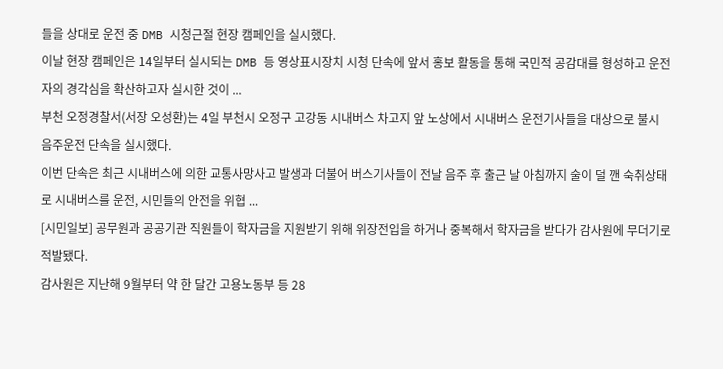들을 상대로 운전 중 DMB 시청근절 현장 캠페인을 실시했다.
이날 현장 캠페인은 14일부터 실시되는 DMB 등 영상표시장치 시청 단속에 앞서 홍보 활동을 통해 국민적 공감대를 형성하고 운전자의 경각심을 확산하고자 실시한 것이 ...
부천 오정경찰서(서장 오성환)는 4일 부천시 오정구 고강동 시내버스 차고지 앞 노상에서 시내버스 운전기사들을 대상으로 불시 음주운전 단속을 실시했다.
이번 단속은 최근 시내버스에 의한 교통사망사고 발생과 더불어 버스기사들이 전날 음주 후 출근 날 아침까지 술이 덜 깬 숙취상태로 시내버스를 운전, 시민들의 안전을 위협 ...
[시민일보] 공무원과 공공기관 직원들이 학자금을 지원받기 위해 위장전입을 하거나 중복해서 학자금을 받다가 감사원에 무더기로 적발됐다.
감사원은 지난해 9월부터 약 한 달간 고용노동부 등 28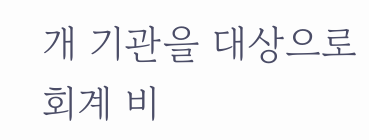개 기관을 대상으로 회계 비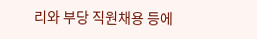리와 부당 직원채용 등에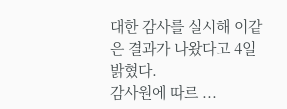대한 감사를 실시해 이같은 결과가 나왔다고 4일 밝혔다.
감사원에 따르 ...